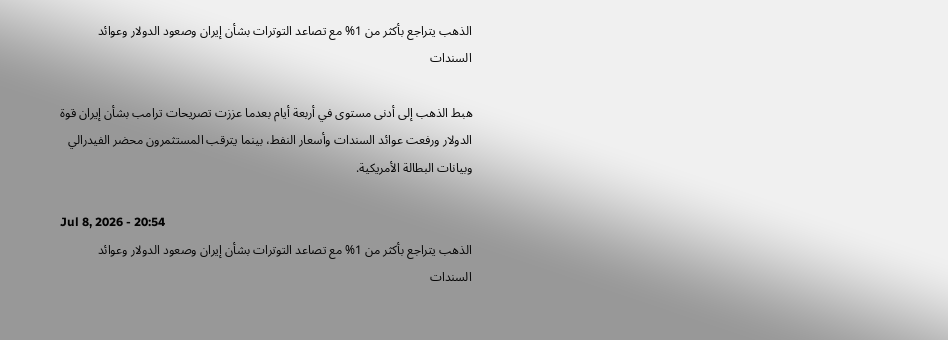الذهب يتراجع بأكثر من 1% مع تصاعد التوترات بشأن إيران وصعود الدولار وعوائد السندات

هبط الذهب إلى أدنى مستوى في أربعة أيام بعدما عززت تصريحات ترامب بشأن إيران قوة الدولار ورفعت عوائد السندات وأسعار النفط، بينما يترقب المستثمرون محضر الفيدرالي وبيانات البطالة الأمريكية.

Jul 8, 2026 - 20:54
الذهب يتراجع بأكثر من 1% مع تصاعد التوترات بشأن إيران وصعود الدولار وعوائد السندات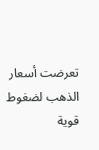تعرضت أسعار الذهب لضغوط قوية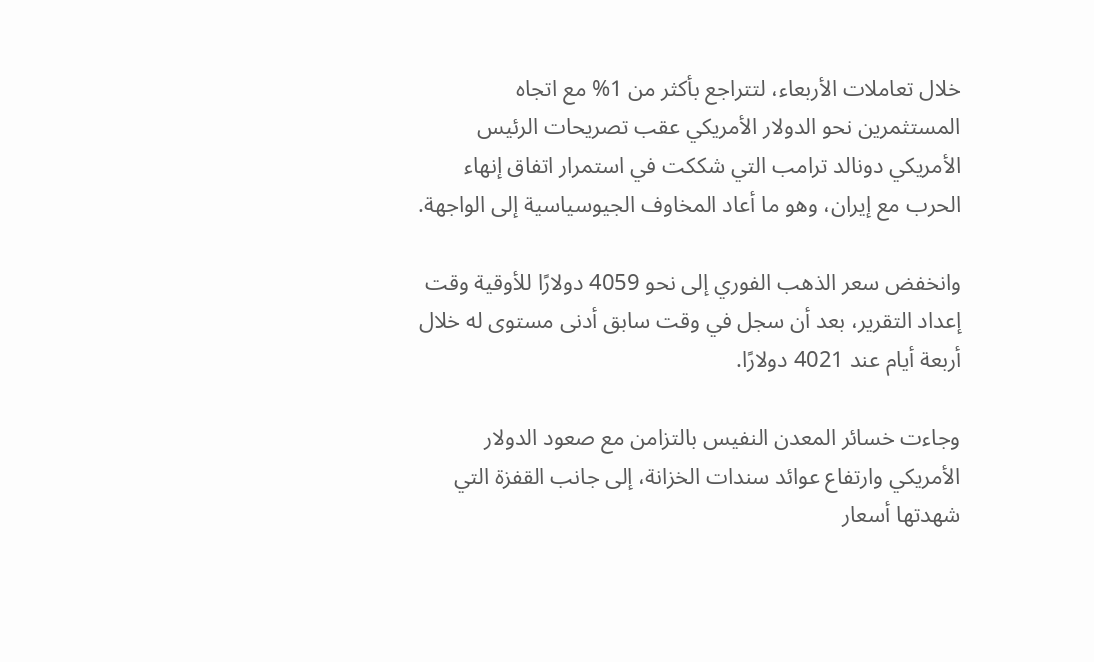خلال تعاملات الأربعاء، لتتراجع بأكثر من 1% مع اتجاه المستثمرين نحو الدولار الأمريكي عقب تصريحات الرئيس الأمريكي دونالد ترامب التي شككت في استمرار اتفاق إنهاء الحرب مع إيران، وهو ما أعاد المخاوف الجيوسياسية إلى الواجهة.

وانخفض سعر الذهب الفوري إلى نحو 4059 دولارًا للأوقية وقت إعداد التقرير، بعد أن سجل في وقت سابق أدنى مستوى له خلال أربعة أيام عند 4021 دولارًا.

وجاءت خسائر المعدن النفيس بالتزامن مع صعود الدولار الأمريكي وارتفاع عوائد سندات الخزانة، إلى جانب القفزة التي شهدتها أسعار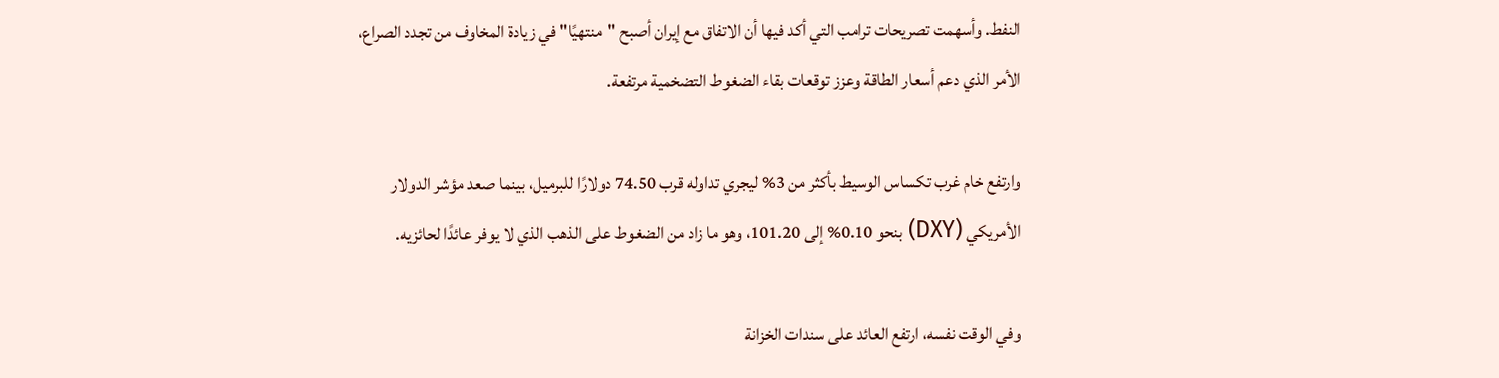النفط. وأسهمت تصريحات ترامب التي أكد فيها أن الاتفاق مع إيران أصبح "منتهيًا" في زيادة المخاوف من تجدد الصراع، الأمر الذي دعم أسعار الطاقة وعزز توقعات بقاء الضغوط التضخمية مرتفعة.

وارتفع خام غرب تكساس الوسيط بأكثر من 3% ليجري تداوله قرب 74.50 دولارًا للبرميل، بينما صعد مؤشر الدولار الأمريكي (DXY) بنحو 0.10% إلى 101.20، وهو ما زاد من الضغوط على الذهب الذي لا يوفر عائدًا لحائزيه.

وفي الوقت نفسه، ارتفع العائد على سندات الخزانة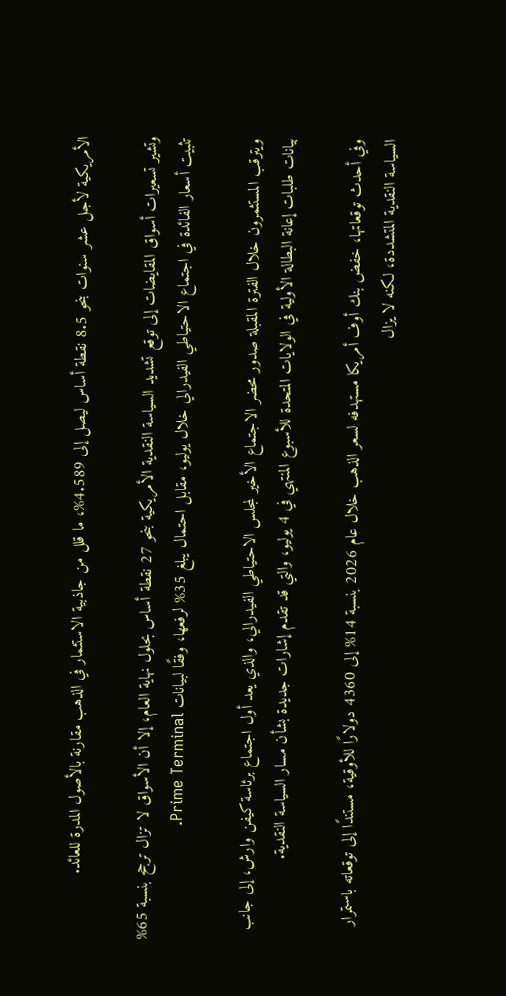الأمريكية لأجل عشر سنوات بنحو 8.5 نقطة أساس ليصل إلى 4.589%، ما قلل من جاذبية الاستثمار في الذهب مقارنة بالأصول المدرة للعائد.

وتشير تسعيرات أسواق المقايضات إلى توقع تشديد السياسة النقدية الأمريكية بنحو 27 نقطة أساس بحلول نهاية العام، إلا أن الأسواق لا تزال ترجح بنسبة 65% تثبيت أسعار الفائدة في اجتماع الاحتياطي الفيدرالي خلال يوليو، مقابل احتمال يبلغ 35% لرفعها، وفقًا لبيانات Prime Terminal.

ويترقب المستثمرون خلال الفترة المقبلة صدور محضر الاجتماع الأخير لمجلس الاحتياطي الفيدرالي، والذي يعد أول اجتماع برئاسة كيفن وارش، إلى جانب بيانات طلبات إعانة البطالة الأولية في الولايات المتحدة للأسبوع المنتهي في 4 يوليو، والتي قد تقدم إشارات جديدة بشأن مسار السياسة النقدية.

وفي أحدث توقعاتها، خفض بنك أوف أمريكا مستهدفه لسعر الذهب خلال عام 2026 بنسبة 14% إلى 4360 دولارًا للأوقية، مستندًا إلى توقعاته باستمرار السياسة النقدية المتشددة، لكنه لا يزال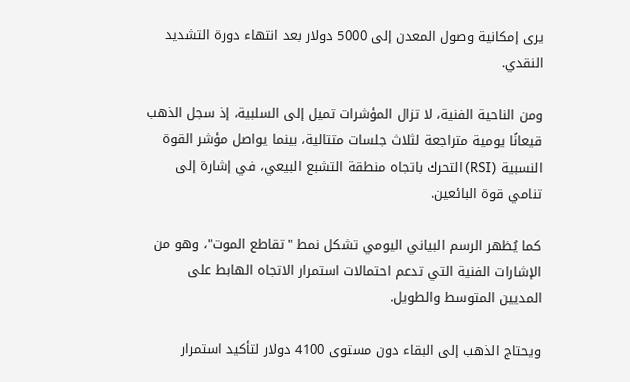يرى إمكانية وصول المعدن إلى 5000 دولار بعد انتهاء دورة التشديد النقدي.

ومن الناحية الفنية، لا تزال المؤشرات تميل إلى السلبية، إذ سجل الذهب قيعانًا يومية متراجعة لثلاث جلسات متتالية، بينما يواصل مؤشر القوة النسبية (RSI) التحرك باتجاه منطقة التشبع البيعي، في إشارة إلى تنامي قوة البائعين.

كما يُظهر الرسم البياني اليومي تشكل نمط "تقاطع الموت"، وهو من الإشارات الفنية التي تدعم احتمالات استمرار الاتجاه الهابط على المديين المتوسط والطويل.

ويحتاج الذهب إلى البقاء دون مستوى 4100 دولار لتأكيد استمرار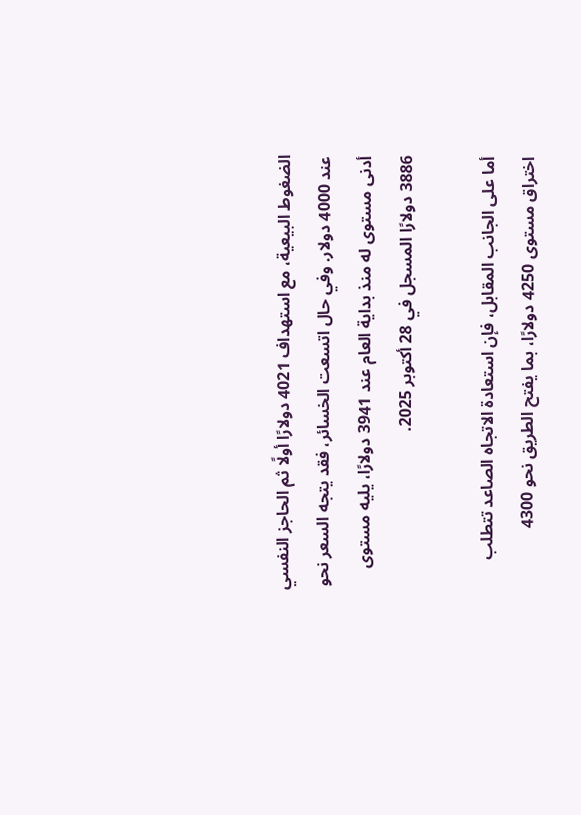الضغوط البيعية، مع استهداف 4021 دولارًا أولًا ثم الحاجز النفسي عند 4000 دولار. وفي حال اتسعت الخسائر، فقد يتجه السعر نحو أدنى مستوى له منذ بداية العام عند 3941 دولارًا، يليه مستوى 3886 دولارًا المسجل في 28 أكتوبر 2025.

أما على الجانب المقابل، فإن استعادة الاتجاه الصاعد تتطلب اختراق مستوى 4250 دولارًا، بما يفتح الطريق نحو 4300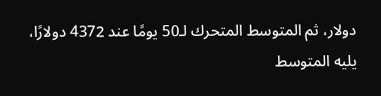دولار، ثم المتوسط المتحرك لـ50 يومًا عند 4372 دولارًا، يليه المتوسط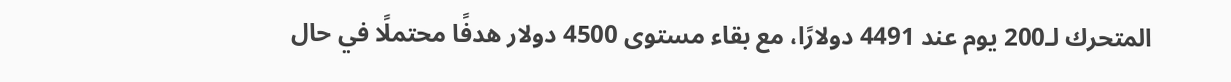المتحرك لـ200 يوم عند 4491 دولارًا، مع بقاء مستوى 4500 دولار هدفًا محتملًا في حال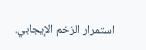استمرار الزخم الإيجابي.